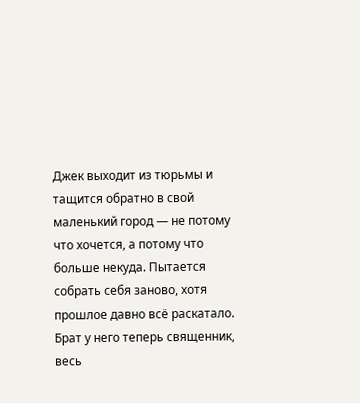Джек выходит из тюрьмы и тащится обратно в свой маленький город — не потому что хочется, а потому что больше некуда. Пытается собрать себя заново, хотя прошлое давно всё раскатало. Брат у него теперь священник, весь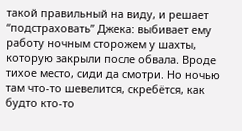такой правильный на виду, и решает “подстраховать” Джека: выбивает ему работу ночным сторожем у шахты, которую закрыли после обвала. Вроде тихое место, сиди да смотри. Но ночью там что-то шевелится, скребётся, как будто кто-то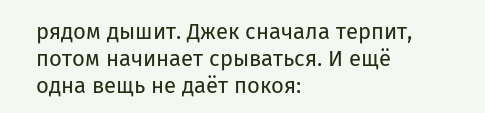рядом дышит. Джек сначала терпит, потом начинает срываться. И ещё одна вещь не даёт покоя: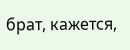брат, кажется,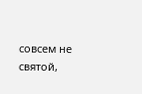совсем не святой,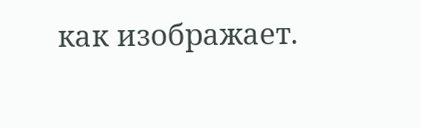как изображает.